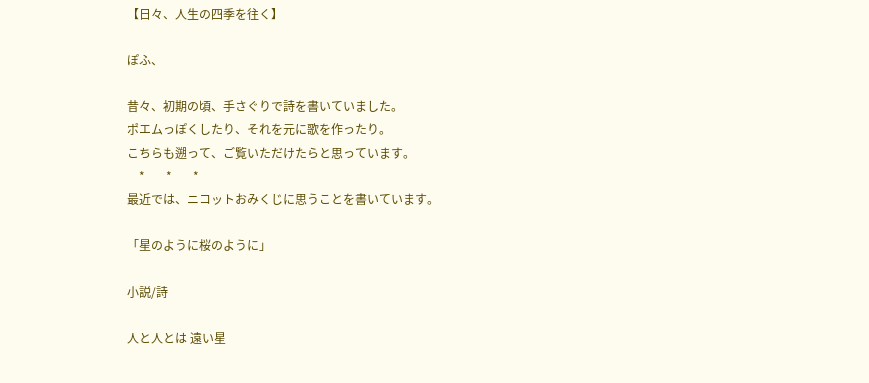【日々、人生の四季を往く】

ぽふ、

昔々、初期の頃、手さぐりで詩を書いていました。
ポエムっぽくしたり、それを元に歌を作ったり。
こちらも遡って、ご覧いただけたらと思っています。
    *       *       *
最近では、ニコットおみくじに思うことを書いています。

「星のように桜のように」

小説/詩

人と人とは 遠い星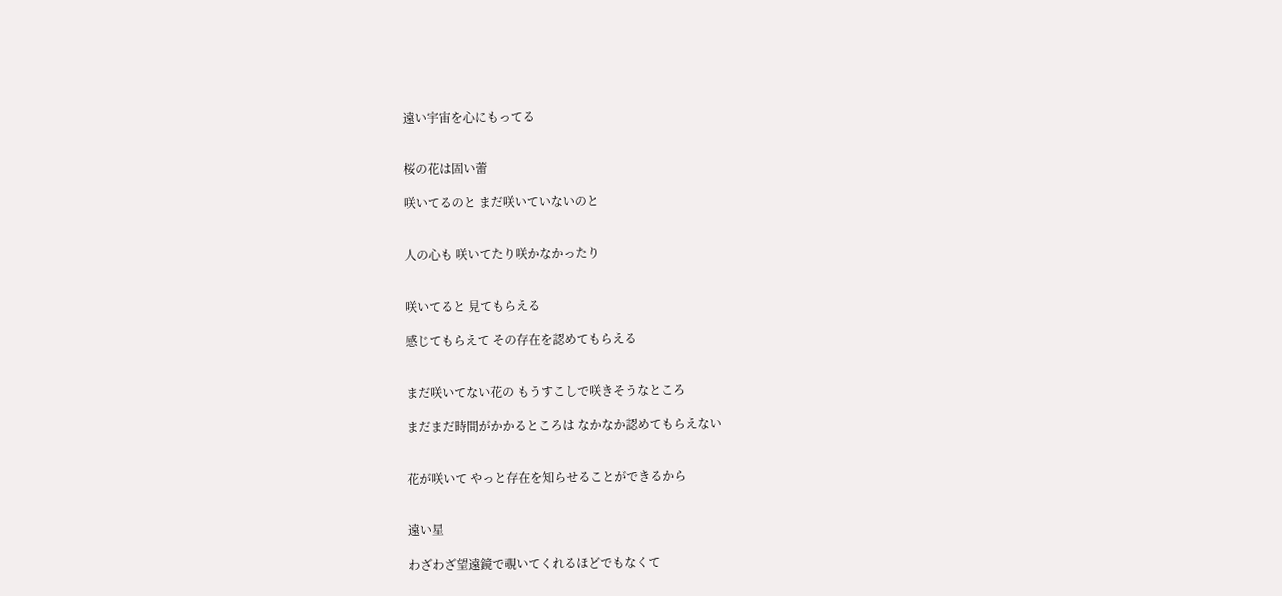遠い宇宙を心にもってる


桜の花は固い蕾

咲いてるのと まだ咲いていないのと


人の心も 咲いてたり咲かなかったり


咲いてると 見てもらえる

感じてもらえて その存在を認めてもらえる


まだ咲いてない花の もうすこしで咲きそうなところ

まだまだ時間がかかるところは なかなか認めてもらえない


花が咲いて やっと存在を知らせることができるから


遠い星

わざわざ望遠鏡で覗いてくれるほどでもなくて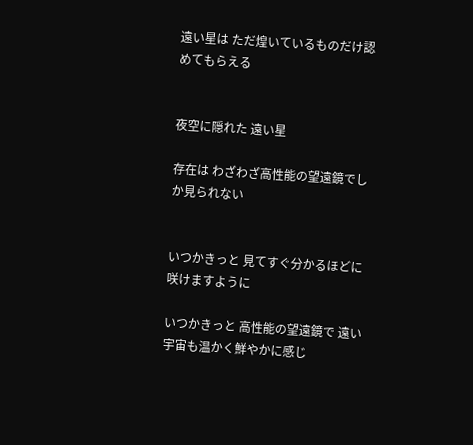遠い星は ただ煌いているものだけ認めてもらえる


夜空に隠れた 遠い星

存在は わざわざ高性能の望遠鏡でしか見られない


いつかきっと 見てすぐ分かるほどに咲けますように

いつかきっと 高性能の望遠鏡で 遠い宇宙も温かく鮮やかに感じ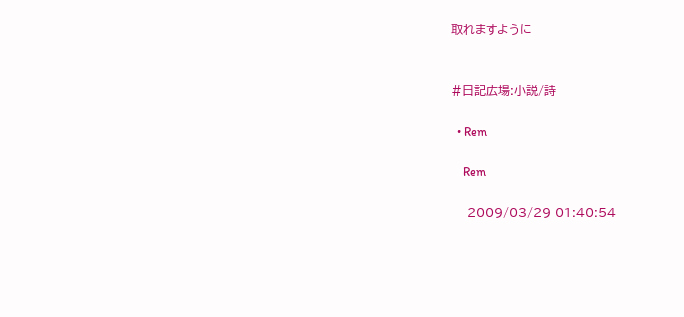取れますように


#日記広場:小説/詩

  • Rem

    Rem

    2009/03/29 01:40:54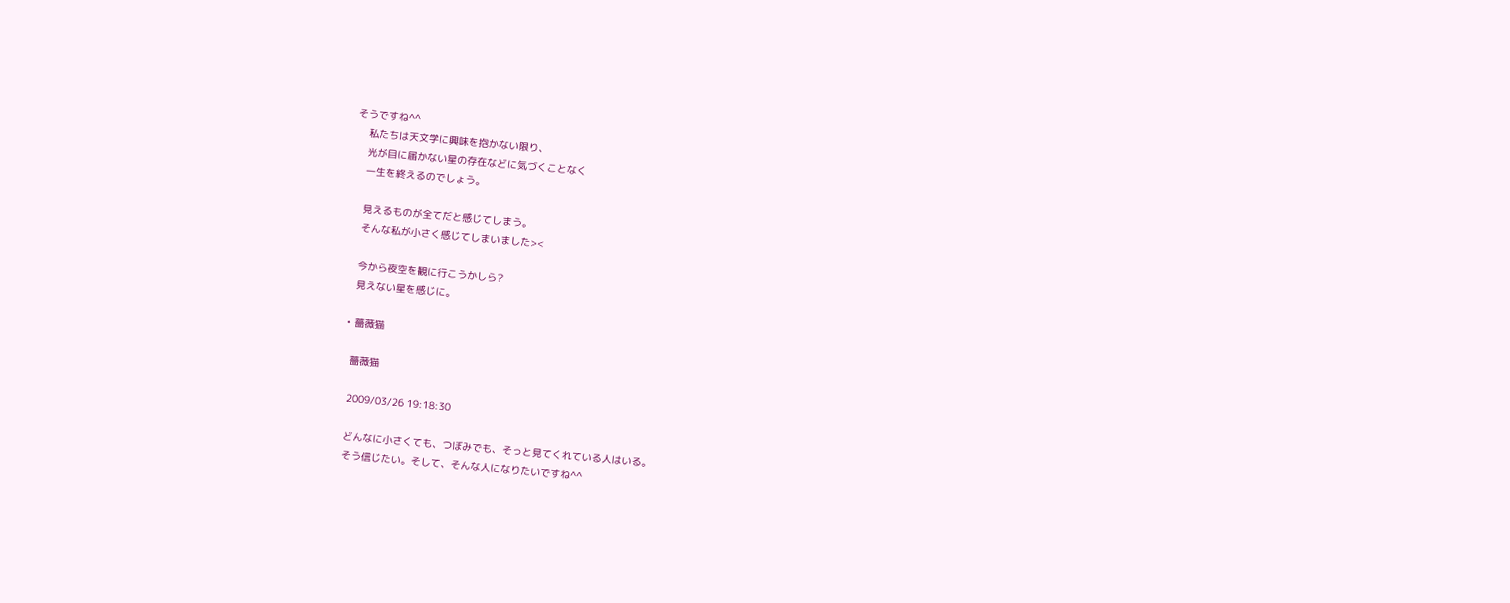そうですね^^
    私たちは天文学に興味を抱かない限り、
    光が目に届かない星の存在などに気づくことなく
    一生を終えるのでしょう。

    見えるものが全てだと感じてしまう。
    そんな私が小さく感じてしまいました><

    今から夜空を観に行こうかしら?
    見えない星を感じに。

  • 薔薇猫

    薔薇猫

    2009/03/26 19:18:30

    どんなに小さくても、つぼみでも、そっと見てくれている人はいる。
    そう信じたい。そして、そんな人になりたいですね^^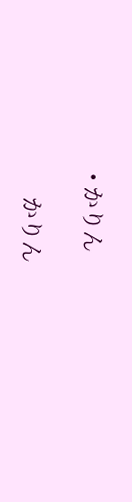• かりん

    かりん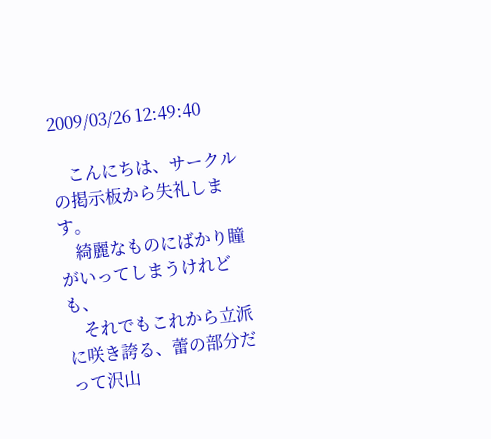2009/03/26 12:49:40

    こんにちは、サークルの掲示板から失礼します。
    綺麗なものにばかり瞳がいってしまうけれども、
    それでもこれから立派に咲き誇る、蕾の部分だって沢山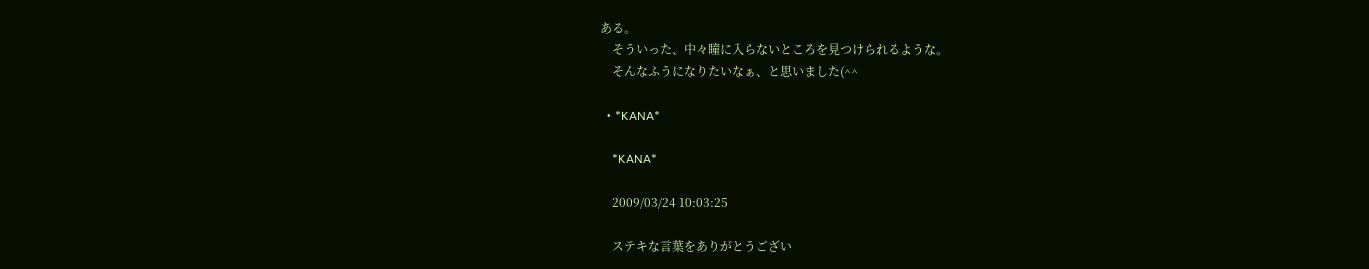ある。
    そういった、中々瞳に入らないところを見つけられるような。
    そんなふうになりたいなぁ、と思いました(^^

  • *KANA*

    *KANA*

    2009/03/24 10:03:25

    ステキな言葉をありがとうござい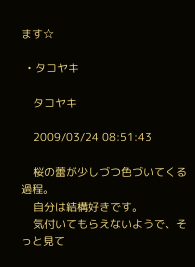ます☆

  • タコヤキ

    タコヤキ

    2009/03/24 08:51:43

    桜の蕾が少しづつ色づいてくる過程。
    自分は結構好きです。
    気付いてもらえないようで、そっと見て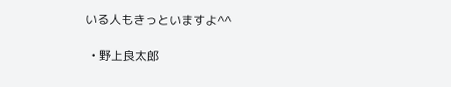いる人もきっといますよ^^

  • 野上良太郎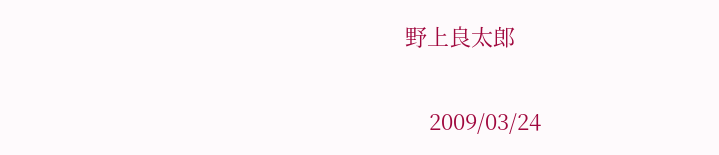野上良太郎

    2009/03/24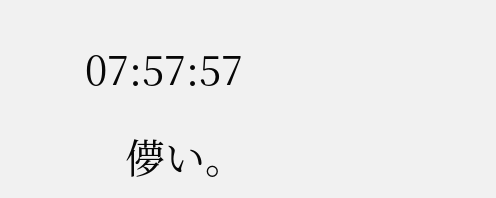07:57:57

    儚い。